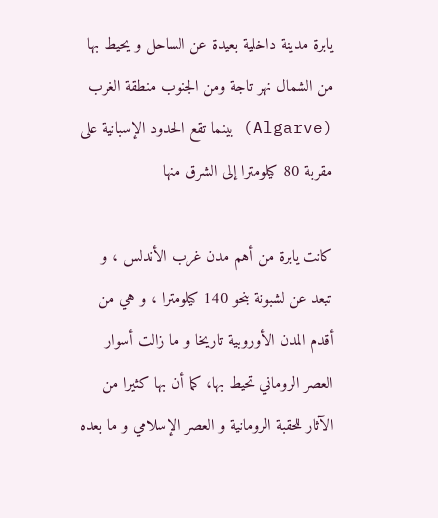يابرة مدينة داخلية بعيدة عن الساحل و يحيط بها من الشمال نهر تاجة ومن الجنوب منطقة الغرب (Algarve) بينما تقع الحدود الإسبانية على مقربة 80 كيلومترا إلى الشرق منها

كانت يابرة من أهم مدن غرب الأندلس ، و تبعد عن لشبونة بنحو 140 كيلومترا ، و هي من أقدم المدن الأوروبية تاريخا و ما زالت أسوار العصر الروماني تحيط بها، كما أن بها كثيرا من الآثار للحقبة الرومانية و العصر الإسلامي و ما بعده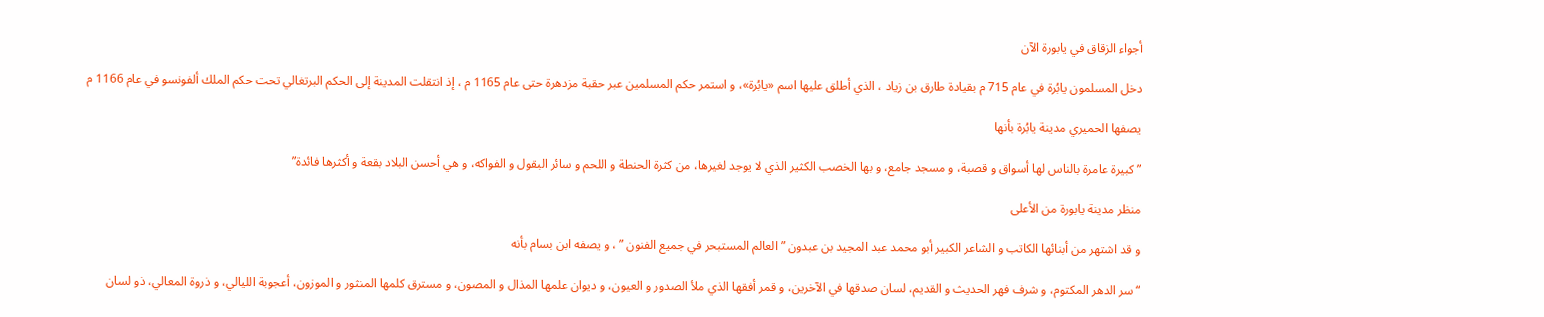أجواء الزقاق في يابورة الآن

دخل المسلمون يابُرة في عام 715 م بقيادة طارق بن زياد ، الذي أطلق عليها اسم «يابُرة»، و استمر حكم المسلمين عبر حقبة مزدهرة حتى عام 1165 م ، إذ انتقلت المدينة إلى الحكم البرتغالي تحت حكم الملك ألفونسو في عام 1166 م

يصفها الحميري مدينة يابُرة بأنها

” كبيرة عامرة بالناس لها أسواق و قصبة، و مسجد جامع، و بها الخصب الكثير الذي لا يوجد لغيرها، من كثرة الحنطة و اللحم و سائر البقول و الفواكه، و هي أحسن البلاد بقعة و أكثرها فائدة”

منظر مدينة يابورة من الأعلى

و قد اشتهر من أبنائها الكاتب و الشاعر الكبير أبو محمد عبد المجيد بن عبدون ” العالم المستبحر في جميع الفنون ” ، و يصفه ابن بسام بأنه

“سر الدهر المكتوم، و شرف فهر الحديث و القديم، لسان صدقها في الآخرين، و قمر أفقها الذي ملأ الصدور و العيون، و ديوان علمها المذال و المصون، و مسترق كلمها المنثور و الموزون، أعجوبة الليالي، و ذروة المعالي، ذو لسان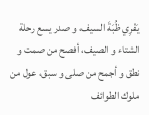يَفْرِي ظُبَةَ السيف، و صدر يسع رحلة الشتاء و الصيف، أفصح من صمت و نطق و أجمح من صلى و سبق، عول من ملوك الطوائف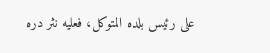على رئيس بلده المتوكل، فعليه نثر دره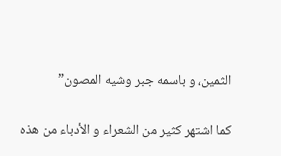الثمين، و باسمه جبر وشيه المصون”

كما اشتهر كثير من الشعراء و الأدباء من هذه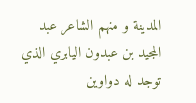المدينة و منهم الشاعر عبد المجيد بن عبدون اليابري الذي توجد له دواوين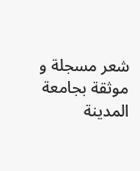شعر مسجلة و موثقة بجامعة المدينة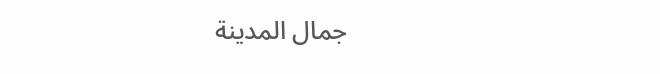جمال المدينة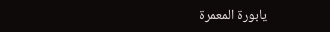يابورة المعمرة